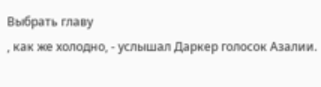Выбрать главу
, как же холодно, - услышал Даркер голосок Азалии.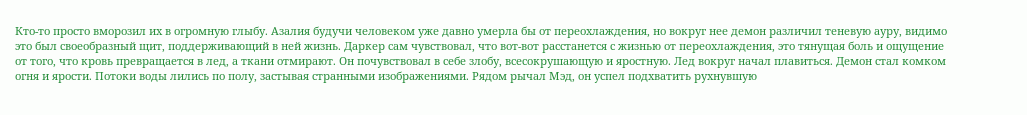Кто-то просто вморозил их в огромную глыбу. Азалия будучи человеком уже давно умерла бы от переохлаждения, но вокруг нее демон различил теневую ауру, видимо это был своеобразный щит, поддерживающий в ней жизнь. Даркер сам чувствовал, что вот-вот расстанется с жизнью от переохлаждения, это тянущая боль и ощущение от того, что кровь превращается в лед, а ткани отмирают. Он почувствовал в себе злобу, всесокрушающую и яростную. Лед вокруг начал плавиться. Демон стал комком огня и ярости. Потоки воды лились по полу, застывая странными изображениями. Рядом рычал Мэд, он успел подхватить рухнувшую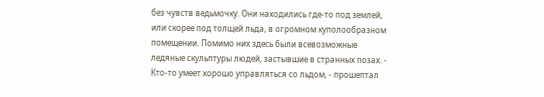без чувств ведьмочку. Они находились где-то под землей, или скорее под толщей льда, в огромном куполообразном помещении. Помимо них здесь были всевозможные ледяные скульптуры людей, застывшие в странных позах. - Кто-то умеет хорошо управляться со льдом, - прошептал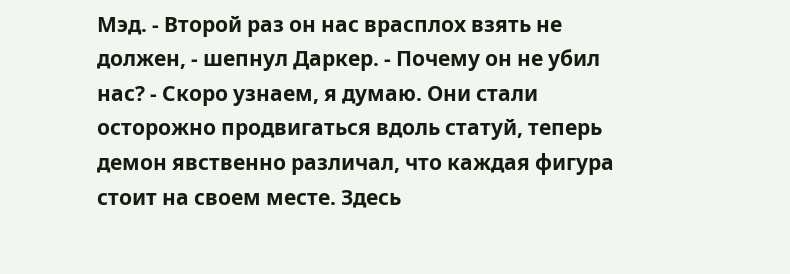Мэд. - Второй раз он нас врасплох взять не должен, - шепнул Даркер. - Почему он не убил нас? - Скоро узнаем, я думаю. Они стали осторожно продвигаться вдоль статуй, теперь демон явственно различал, что каждая фигура стоит на своем месте. Здесь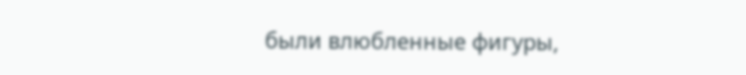были влюбленные фигуры,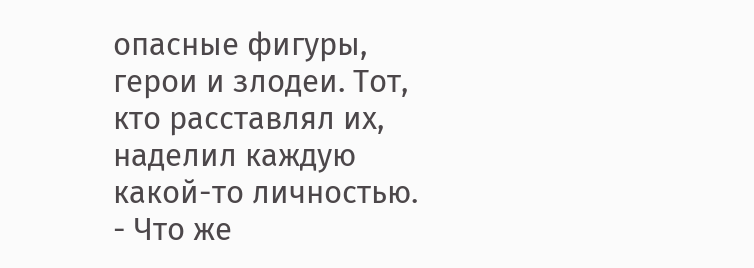опасные фигуры, герои и злодеи. Тот, кто расставлял их, наделил каждую какой-то личностью. - Что же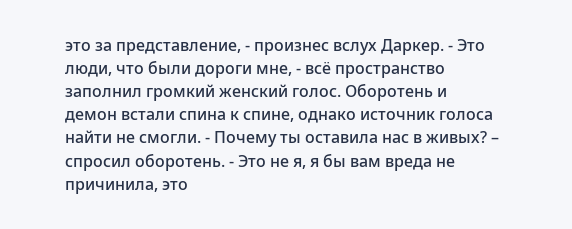это за представление, - произнес вслух Даркер. - Это люди, что были дороги мне, - всё пространство заполнил громкий женский голос. Оборотень и демон встали спина к спине, однако источник голоса найти не смогли. - Почему ты оставила нас в живых? – спросил оборотень. - Это не я, я бы вам вреда не причинила, это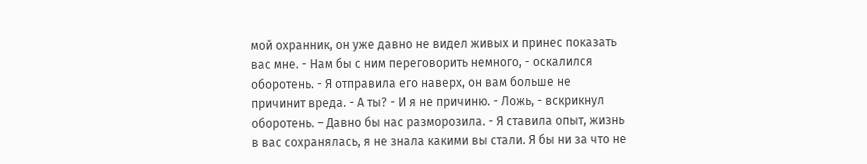мой охранник, он уже давно не видел живых и принес показать вас мне. - Нам бы с ним переговорить немного, - оскалился оборотень. - Я отправила его наверх, он вам больше не причинит вреда. - А ты? - И я не причиню. - Ложь, - вскрикнул оборотень. – Давно бы нас разморозила. - Я ставила опыт, жизнь в вас сохранялась, я не знала какими вы стали. Я бы ни за что не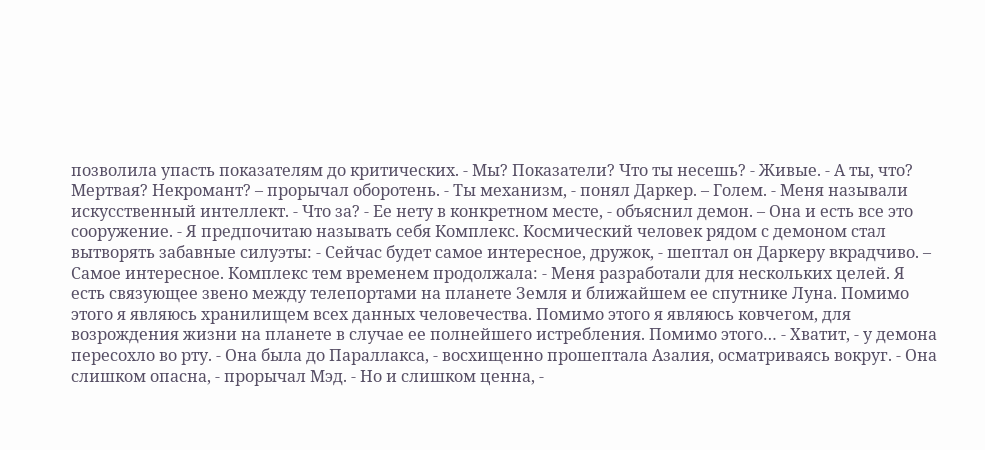позволила упасть показателям до критических. - Мы? Показатели? Что ты несешь? - Живые. - А ты, что? Мертвая? Некромант? – прорычал оборотень. - Ты механизм, - понял Даркер. – Голем. - Меня называли искусственный интеллект. - Что за? - Ее нету в конкретном месте, - объяснил демон. – Она и есть все это сооружение. - Я предпочитаю называть себя Комплекс. Космический человек рядом с демоном стал вытворять забавные силуэты: - Сейчас будет самое интересное, дружок, - шептал он Даркеру вкрадчиво. – Самое интересное. Комплекс тем временем продолжала: - Меня разработали для нескольких целей. Я есть связующее звено между телепортами на планете Земля и ближайшем ее спутнике Луна. Помимо этого я являюсь хранилищем всех данных человечества. Помимо этого я являюсь ковчегом, для возрождения жизни на планете в случае ее полнейшего истребления. Помимо этого… - Хватит, - у демона пересохло во рту. - Она была до Параллакса, - восхищенно прошептала Азалия, осматриваясь вокруг. - Она слишком опасна, - прорычал Мэд. - Но и слишком ценна, -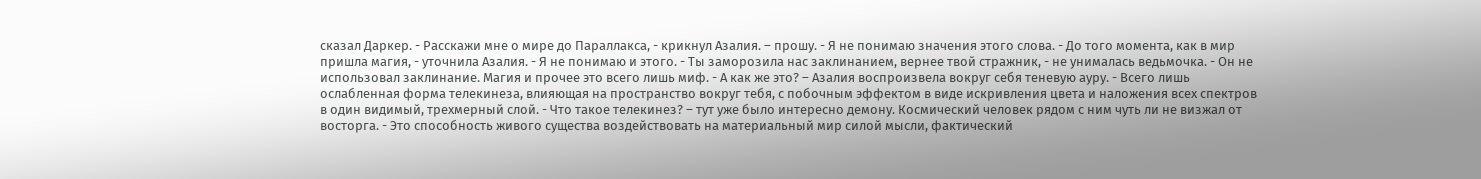сказал Даркер. - Расскажи мне о мире до Параллакса, - крикнул Азалия. – прошу. - Я не понимаю значения этого слова. - До того момента, как в мир пришла магия, - уточнила Азалия. - Я не понимаю и этого. - Ты заморозила нас заклинанием, вернее твой стражник, - не унималась ведьмочка. - Он не использовал заклинание. Магия и прочее это всего лишь миф. - А как же это? – Азалия воспроизвела вокруг себя теневую ауру. - Всего лишь ослабленная форма телекинеза, влияющая на пространство вокруг тебя, с побочным эффектом в виде искривления цвета и наложения всех спектров в один видимый, трехмерный слой. - Что такое телекинез? – тут уже было интересно демону. Космический человек рядом с ним чуть ли не визжал от восторга. - Это способность живого существа воздействовать на материальный мир силой мысли, фактический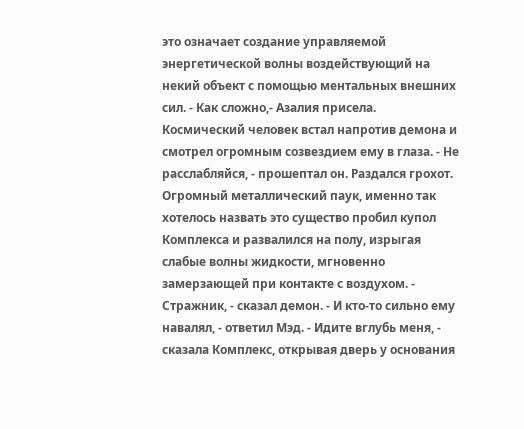это означает создание управляемой энергетической волны воздействующий на некий объект с помощью ментальных внешних сил. - Как сложно,- Азалия присела. Космический человек встал напротив демона и смотрел огромным созвездием ему в глаза. - Не расслабляйся, - прошептал он. Раздался грохот. Огромный металлический паук, именно так хотелось назвать это существо пробил купол Комплекса и развалился на полу, изрыгая слабые волны жидкости, мгновенно замерзающей при контакте с воздухом. - Стражник, - сказал демон. - И кто-то сильно ему навалял, - ответил Мэд. - Идите вглубь меня, - сказала Комплекс, открывая дверь у основания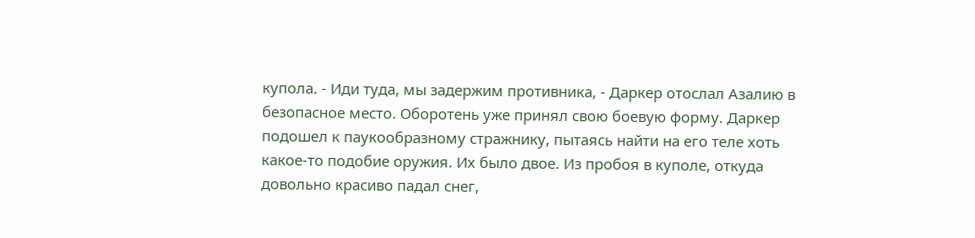купола. - Иди туда, мы задержим противника, - Даркер отослал Азалию в безопасное место. Оборотень уже принял свою боевую форму. Даркер подошел к паукообразному стражнику, пытаясь найти на его теле хоть какое-то подобие оружия. Их было двое. Из пробоя в куполе, откуда довольно красиво падал снег,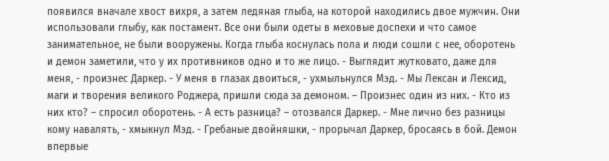появился вначале хвост вихря, а затем ледяная глыба, на которой находились двое мужчин. Они использовали глыбу, как постамент. Все они были одеты в меховые доспехи и что самое занимательное, не были вооружены. Когда глыба коснулась пола и люди сошли с нее, оборотень и демон заметили, что у их противников одно и то же лицо. - Выглядит жутковато, даже для меня, - произнес Даркер. - У меня в глазах двоиться, - ухмыльнулся Мэд. - Мы Лексан и Лексид, маги и творения великого Роджера, пришли сюда за демоном. – Произнес один из них. - Кто из них кто? – спросил оборотень. - А есть разница? – отозвался Даркер. - Мне лично без разницы кому навалять, - хмыкнул Мэд. - Гребаные двойняшки, - прорычал Даркер, бросаясь в бой. Демон впервые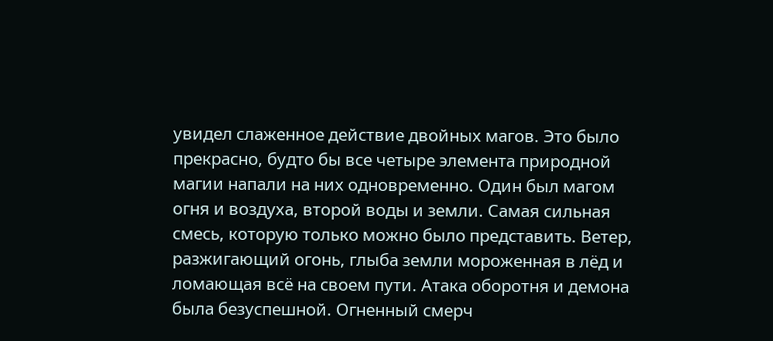увидел слаженное действие двойных магов. Это было прекрасно, будто бы все четыре элемента природной магии напали на них одновременно. Один был магом огня и воздуха, второй воды и земли. Самая сильная смесь, которую только можно было представить. Ветер, разжигающий огонь, глыба земли мороженная в лёд и ломающая всё на своем пути. Атака оборотня и демона была безуспешной. Огненный смерч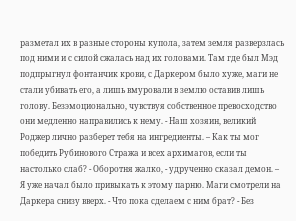разметал их в разные стороны купола, затем земля разверзлась под ними и с силой сжалась над их головами. Там где был Мэд подпрыгнул фонтанчик крови, с Даркером было хуже, маги не стали убивать его, а лишь вмуровали в землю оставив лишь голову. Безэмоционально, чувствуя собственное превосходство они медленно направились к нему. - Наш хозяин, великий Роджер лично разберет тебя на ингредиенты. – Как ты мог победить Рубинового Стража и всех архимагов, если ты настолько слаб? - Оборотня жалко, - удрученно сказал демон. – Я уже начал было привыкать к этому парню. Маги смотрели на Даркера снизу вверх. - Что пока сделаем с ним брат? - Без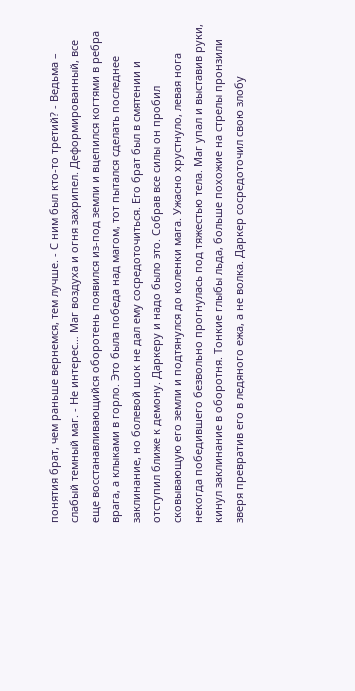понятия брат, чем раньше вернемся, тем лучше. - С ним был кто-то третий? - Ведьма – слабый темный маг. - Не интерес… Маг воздуха и огня захрипел. Деформированный, все еще восстанавливающийся оборотень появился из-под земли и вцепился когтями в ребра врага, а клыками в горло. Это была победа над магом, тот пытался сделать последнее заклинание, но болевой шок не дал ему сосредоточиться. Его брат был в смятении и отступил ближе к демону. Даркеру и надо было это. Собрав все силы он пробил сковывающую его земли и подтянулся до коленки мага. Ужасно хрустнуло, левая нога некогда победившего безвольно прогнулась под тяжестью тела. Маг упал и выставив руки, кинул заклинание в оборотня. Тонкие глыбы льда, больше похожие на стрелы пронзили зверя превратив его в ледяного ежа, а не волка. Даркер сосредоточил свою злобу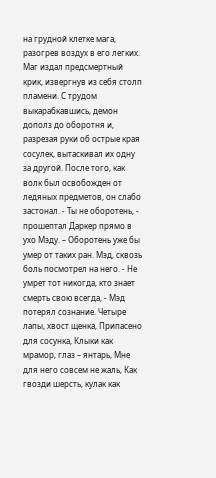на грудной клетке мага, разогрев воздух в его легких. Маг издал предсмертный крик, извергнув из себя столп пламени. С трудом выкарабкавшись, демон дополз до оборотня и, разрезая руки об острые края сосулек, вытаскивал их одну за другой. После того, как волк был освобожден от ледяных предметов, он слабо застонал. - Ты не оборотень, - прошептал Даркер прямо в ухо Мэду. – Оборотень уже бы умер от таких ран. Мэд, сквозь боль посмотрел на него. - Не умрет тот никогда, кто знает смерть свою всегда, - Мэд потерял сознание. Четыре лапы, хвост щенка, Припасено для сосунка, Клыки как мрамор, глаз – янтарь, Мне для него совсем не жаль, Как гвозди шерсть, кулак как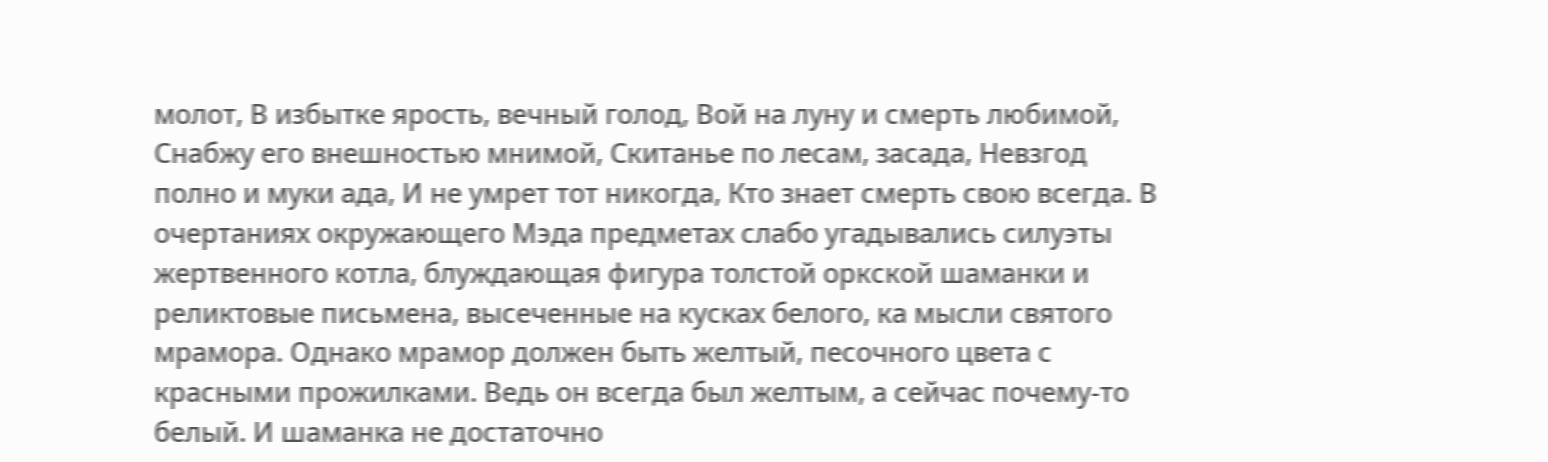молот, В избытке ярость, вечный голод, Вой на луну и смерть любимой, Снабжу его внешностью мнимой, Скитанье по лесам, засада, Невзгод полно и муки ада, И не умрет тот никогда, Кто знает смерть свою всегда. В очертаниях окружающего Мэда предметах слабо угадывались силуэты жертвенного котла, блуждающая фигура толстой оркской шаманки и реликтовые письмена, высеченные на кусках белого, ка мысли святого мрамора. Однако мрамор должен быть желтый, песочного цвета с красными прожилками. Ведь он всегда был желтым, а сейчас почему-то белый. И шаманка не достаточно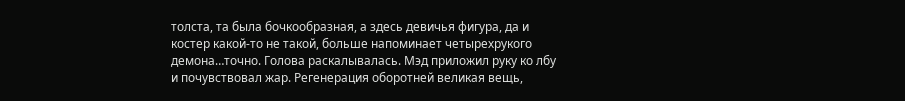толста, та была бочкообразная, а здесь девичья фигура, да и костер какой-то не такой, больше напоминает четырехрукого демона…точно. Голова раскалывалась. Мэд приложил руку ко лбу и почувствовал жар. Регенерация оборотней великая вещь,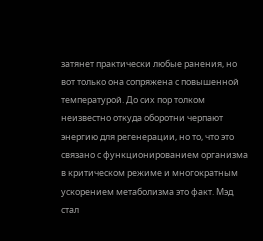затянет практически любые ранения, но вот только она сопряжена с повышенной температурой. До сих пор толком неизвестно откуда оборотни черпают энергию для регенерации, но то, что это связано с функционированием организма в критическом режиме и многократным ускорением метаболизма это факт. Мэд стал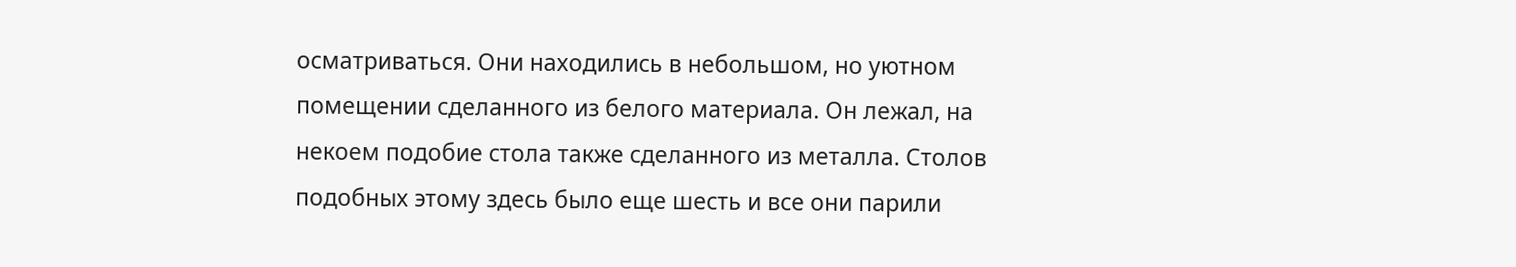осматриваться. Они находились в небольшом, но уютном помещении сделанного из белого материала. Он лежал, на некоем подобие стола также сделанного из металла. Столов подобных этому здесь было еще шесть и все они парили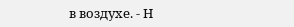в воздухе. - Н